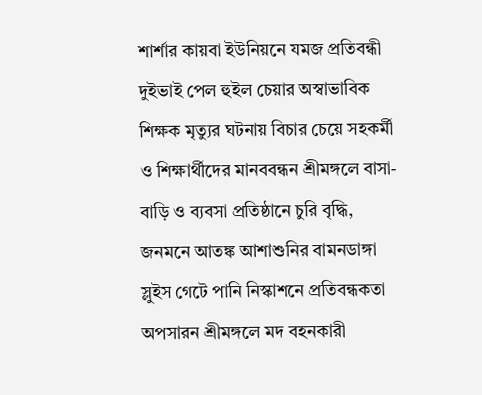শার্শার কায়বা ইউনিয়নে যমজ প্রতিবন্ধী দুইভাই পেল হুইল চেয়ার অস্বাভাবিক শিক্ষক মৃত্যুর ঘটনায় বিচার চেয়ে সহকর্মী ও শিক্ষার্থীদের মানববন্ধন শ্রীমঙ্গলে বাসা-বাড়ি ও ব্যবসা প্রতিষ্ঠানে চুরি বৃদ্ধি, জনমনে আতঙ্ক আশাশুনির বামনডাঙ্গা স্লুইস গেটে পানি নিস্কাশনে প্রতিবন্ধকতা অপসারন শ্রীমঙ্গলে মদ বহনকারী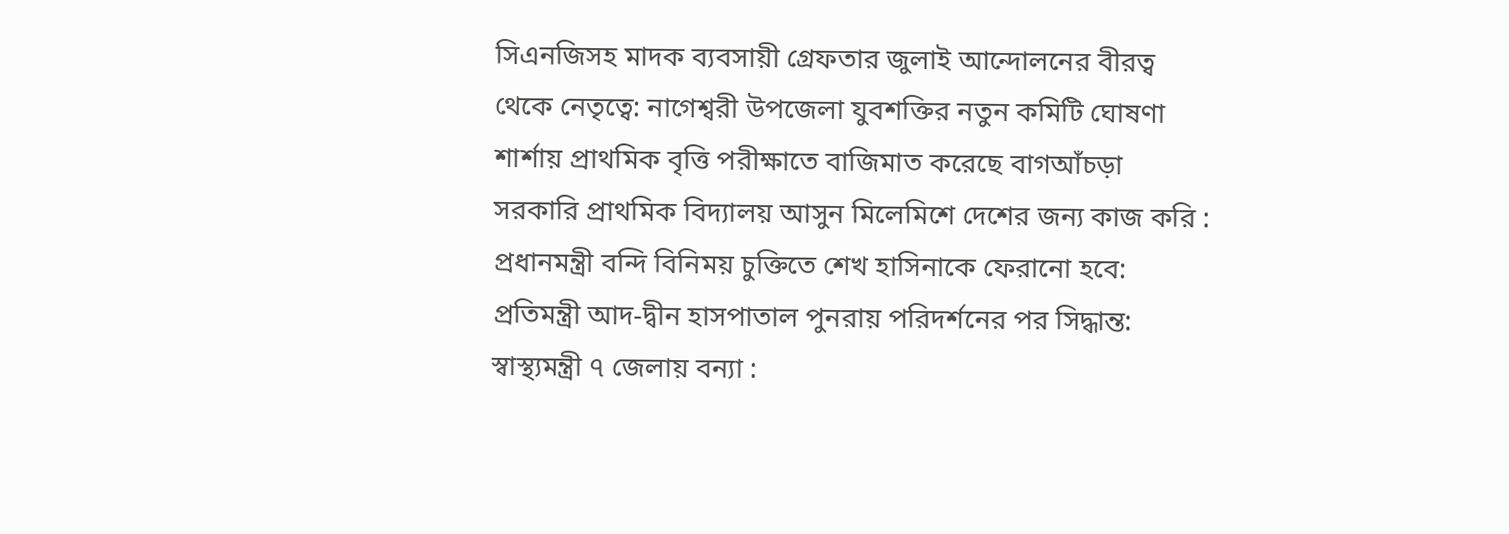সিএনজিসহ মাদক ব্যবসায়ী গ্রেফতার জুলাই আন্দোলনের বীরত্ব থেকে নেতৃত্বে: নাগেশ্বরী উপজেলা যুবশক্তির নতুন কমিটি ঘোষণা শার্শায় প্রাথমিক বৃত্তি পরীক্ষাতে বাজিমাত করেছে বাগআঁচড়া সরকারি প্রাথমিক বিদ্যালয় আসুন মিলেমিশে দেশের জন্য কাজ করি : প্রধানমন্ত্রী বন্দি বিনিময় চুক্তিতে শেখ হাসিনাকে ফেরানো হবে: প্রতিমন্ত্রী আদ-দ্বীন হাসপাতাল পুনরায় পরিদর্শনের পর সিদ্ধান্ত: স্বাস্থ্যমন্ত্রী ৭ জেলায় বন্যা :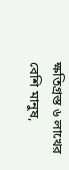ক্ষতিগ্রস্ত ৬ লাখের বেশি মানুষ,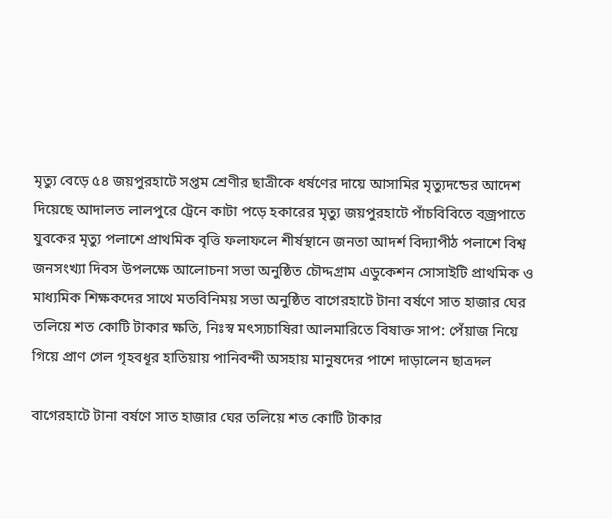মৃত্যু বেড়ে ৫৪ জয়পুরহাটে সপ্তম শ্রেণীর ছাত্রীকে ধর্ষণের দায়ে আসামির মৃত্যুদন্ডের আদেশ দিয়েছে আদালত লালপুরে ট্রেনে কাটা পড়ে হকারের মৃত্যু জয়পুরহাটে পাঁচবিবিতে বজ্রপাতে যুবকের মৃত্যু পলাশে প্রাথমিক বৃত্তি ফলাফলে শীর্ষস্থানে জনতা আদর্শ বিদ্যাপীঠ পলাশে বিশ্ব জনসংখ্যা দিবস উপলক্ষে আলোচনা সভা অনুষ্ঠিত চৌদ্দগ্রাম এডুকেশন সোসাইটি প্রাথমিক ও মাধ্যমিক শিক্ষকদের সাথে মতবিনিময় সভা অনুষ্ঠিত বাগেরহাটে টানা বর্ষণে সাত হাজার ঘের তলিয়ে শত কোটি টাকার ক্ষতি, নিঃস্ব মৎস্যচাষিরা আলমারিতে বিষাক্ত সাপ: পেঁয়াজ নিয়ে গিয়ে প্রাণ গেল গৃহবধূর হাতিয়ায় পানিবন্দী অসহায় মানুষদের পাশে দাড়ালেন ছাত্রদল

বাগেরহাটে টানা বর্ষণে সাত হাজার ঘের তলিয়ে শত কোটি টাকার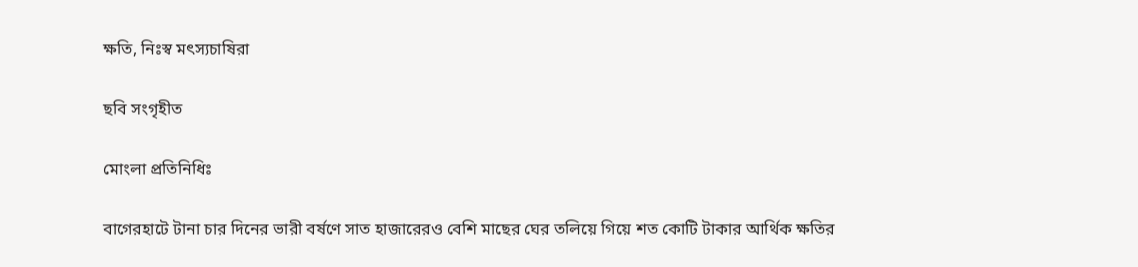ক্ষতি, নিঃস্ব মৎস্যচাষিরা

ছবি সংগৃহীত

মোংলা প্রতিনিধিঃ

বাগেরহাটে টানা চার দিনের ভারী বর্ষণে সাত হাজারেরও বেশি মাছের ঘের তলিয়ে গিয়ে শত কোটি টাকার আর্থিক ক্ষতির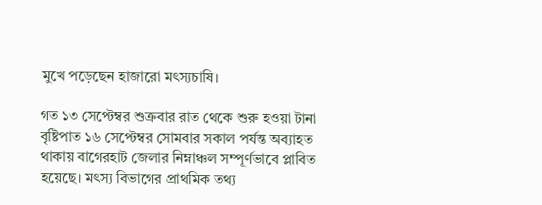মুখে পড়েছেন হাজারো মৎস্যচাষি।

গত ১৩ সেপ্টেম্বর শুক্রবার রাত থেকে শুরু হওয়া টানা বৃষ্টিপাত ১৬ সেপ্টেম্বর সোমবার সকাল পর্যন্ত অব্যাহত থাকায় বাগেরহাট জেলার নিম্নাঞ্চল সম্পূর্ণভাবে প্লাবিত হয়েছে। মৎস্য বিভাগের প্রাথমিক তথ্য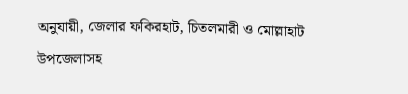অনুযায়ী, জেলার ফকিরহাট, চিতলমারী ও মোল্লাহাট উপজেলাসহ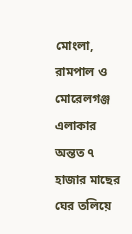মোংলা, রামপাল ও মোরেলগঞ্জ এলাকার অন্তত ৭ হাজার মাছের ঘের তলিয়ে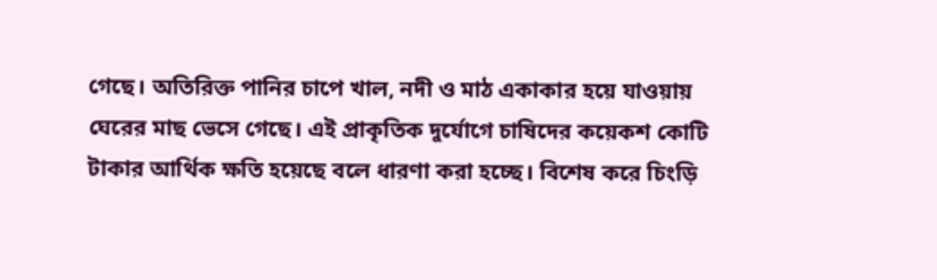গেছে। অতিরিক্ত পানির চাপে খাল, নদী ও মাঠ একাকার হয়ে যাওয়ায় ঘেরের মাছ ভেসে গেছে। এই প্রাকৃতিক দুর্যোগে চাষিদের কয়েকশ কোটি টাকার আর্থিক ক্ষতি হয়েছে বলে ধারণা করা হচ্ছে। বিশেষ করে চিংড়ি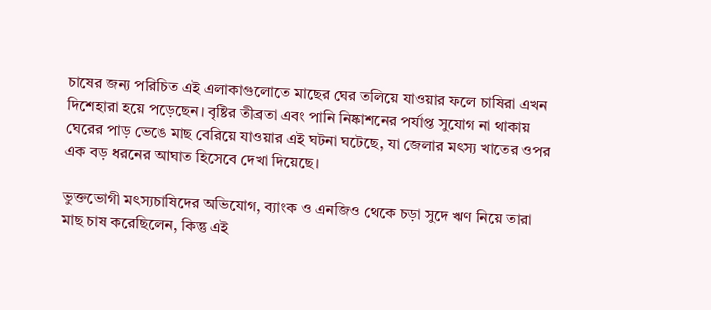চাষের জন্য পরিচিত এই এলাকাগুলোতে মাছের ঘের তলিয়ে যাওয়ার ফলে চাষিরা এখন দিশেহারা হয়ে পড়েছেন। বৃষ্টির তীব্রতা এবং পানি নিষ্কাশনের পর্যাপ্ত সুযোগ না থাকায় ঘেরের পাড় ভেঙে মাছ বেরিয়ে যাওয়ার এই ঘটনা ঘটেছে, যা জেলার মৎস্য খাতের ওপর এক বড় ধরনের আঘাত হিসেবে দেখা দিয়েছে।

ভুক্তভোগী মৎস্যচাষিদের অভিযোগ, ব্যাংক ও এনজিও থেকে চড়া সুদে ঋণ নিয়ে তারা মাছ চাষ করেছিলেন, কিন্তু এই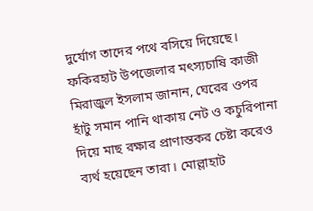দুর্যোগ তাদের পথে বসিয়ে দিয়েছে। ফকিরহাট উপজেলার মৎস্যচাষি কাজী মিরাজুল ইসলাম জানান, ঘেরের ওপর হাঁটু সমান পানি থাকায় নেট ও কচুরিপানা দিয়ে মাছ রক্ষার প্রাণান্তকর চেষ্টা করেও ব্যর্থ হয়েছেন তারা। মোল্লাহাট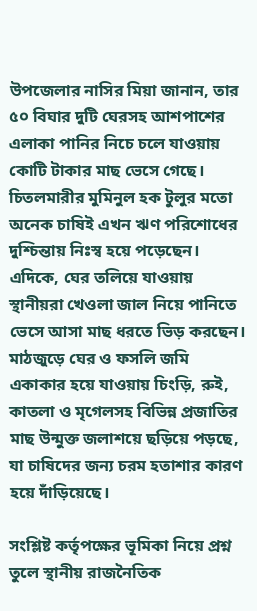উপজেলার নাসির মিয়া জানান, তার ৫০ বিঘার দুটি ঘেরসহ আশপাশের এলাকা পানির নিচে চলে যাওয়ায় কোটি টাকার মাছ ভেসে গেছে। চিতলমারীর মুমিনুল হক টুলুর মতো অনেক চাষিই এখন ঋণ পরিশোধের দুশ্চিন্তায় নিঃস্ব হয়ে পড়েছেন। এদিকে, ঘের তলিয়ে যাওয়ায় স্থানীয়রা খেওলা জাল নিয়ে পানিতে ভেসে আসা মাছ ধরতে ভিড় করছেন। মাঠজুড়ে ঘের ও ফসলি জমি একাকার হয়ে যাওয়ায় চিংড়ি, রুই, কাতলা ও মৃগেলসহ বিভিন্ন প্রজাতির মাছ উন্মুক্ত জলাশয়ে ছড়িয়ে পড়ছে, যা চাষিদের জন্য চরম হতাশার কারণ হয়ে দাঁড়িয়েছে।

সংশ্লিষ্ট কর্তৃপক্ষের ভূমিকা নিয়ে প্রশ্ন তুলে স্থানীয় রাজনৈতিক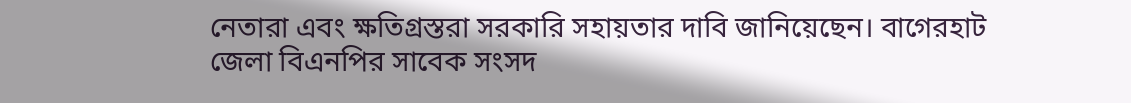নেতারা এবং ক্ষতিগ্রস্তরা সরকারি সহায়তার দাবি জানিয়েছেন। বাগেরহাট জেলা বিএনপির সাবেক সংসদ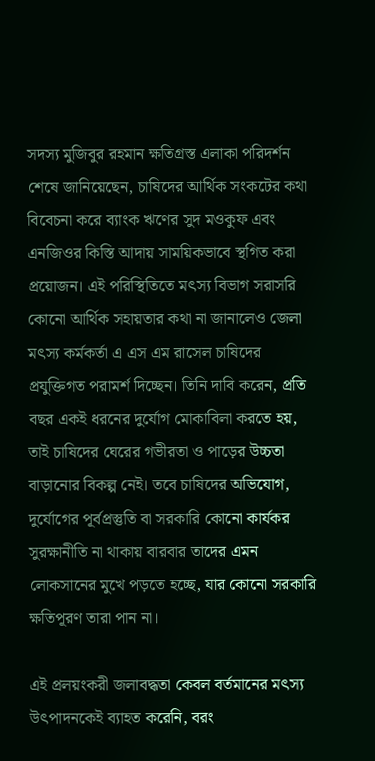সদস্য মুজিবুর রহমান ক্ষতিগ্রস্ত এলাকা পরিদর্শন শেষে জানিয়েছেন, চাষিদের আর্থিক সংকটের কথা বিবেচনা করে ব্যাংক ঋণের সুদ মওকুফ এবং এনজিওর কিস্তি আদায় সাময়িকভাবে স্থগিত করা প্রয়োজন। এই পরিস্থিতিতে মৎস্য বিভাগ সরাসরি কোনো আর্থিক সহায়তার কথা না জানালেও জেলা মৎস্য কর্মকর্তা এ এস এম রাসেল চাষিদের প্রযুক্তিগত পরামর্শ দিচ্ছেন। তিনি দাবি করেন, প্রতি বছর একই ধরনের দুর্যোগ মোকাবিলা করতে হয়, তাই চাষিদের ঘেরের গভীরতা ও পাড়ের উচ্চতা বাড়ানোর বিকল্প নেই। তবে চাষিদের অভিযোগ, দুর্যোগের পূর্বপ্রস্তুতি বা সরকারি কোনো কার্যকর সুরক্ষানীতি না থাকায় বারবার তাদের এমন লোকসানের মুখে পড়তে হচ্ছে, যার কোনো সরকারি ক্ষতিপূরণ তারা পান না।

এই প্রলয়ংকরী জলাবদ্ধতা কেবল বর্তমানের মৎস্য উৎপাদনকেই ব্যাহত করেনি, বরং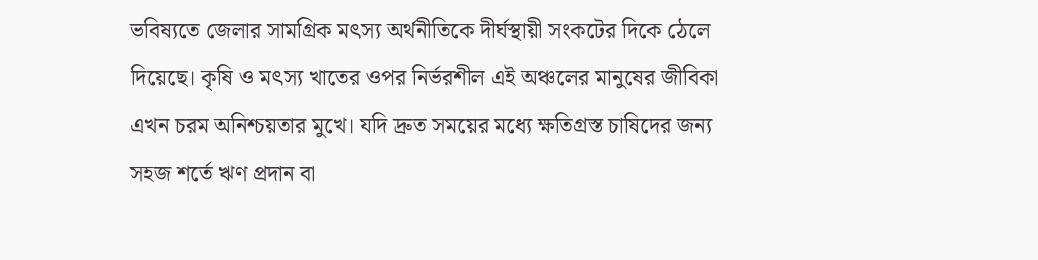ভবিষ্যতে জেলার সামগ্রিক মৎস্য অর্থনীতিকে দীর্ঘস্থায়ী সংকটের দিকে ঠেলে দিয়েছে। কৃষি ও মৎস্য খাতের ওপর নির্ভরশীল এই অঞ্চলের মানুষের জীবিকা এখন চরম অনিশ্চয়তার মুখে। যদি দ্রুত সময়ের মধ্যে ক্ষতিগ্রস্ত চাষিদের জন্য সহজ শর্তে ঋণ প্রদান বা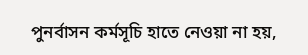পুনর্বাসন কর্মসূচি হাতে নেওয়া না হয়,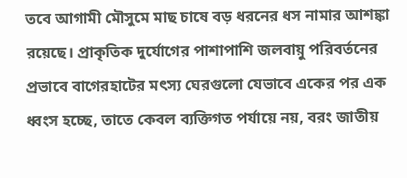তবে আগামী মৌসুমে মাছ চাষে বড় ধরনের ধস নামার আশঙ্কা রয়েছে। প্রাকৃতিক দুর্যোগের পাশাপাশি জলবায়ু পরিবর্তনের প্রভাবে বাগেরহাটের মৎস্য ঘেরগুলো যেভাবে একের পর এক ধ্বংস হচ্ছে, তাতে কেবল ব্যক্তিগত পর্যায়ে নয়, বরং জাতীয়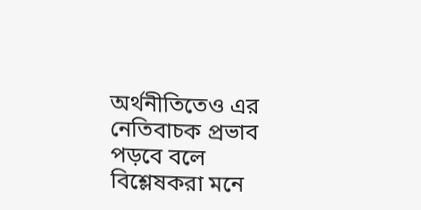অর্থনীতিতেও এর নেতিবাচক প্রভাব পড়বে বলে বিশ্লেষকরা মনে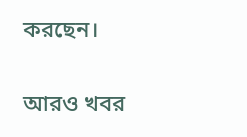করছেন।

আরও খবর